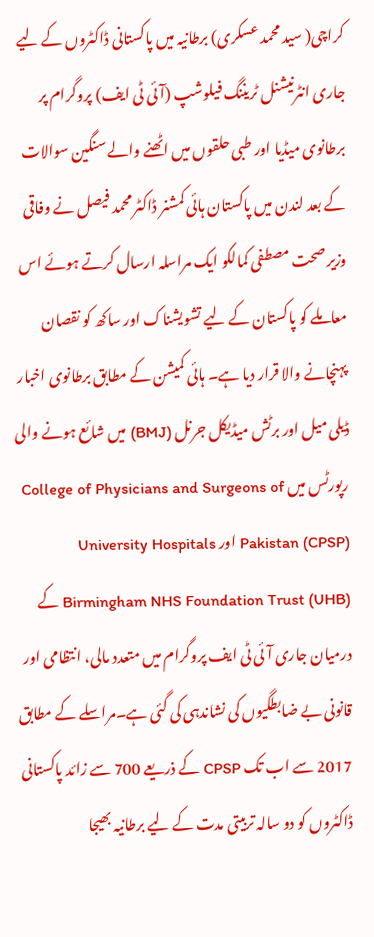کراچی( سید محمد عسکری) برطانیہ میں پاکستانی ڈاکٹروں کے لیے جاری انٹرنیشنل ٹریننگ فیلوشپ (آئی ٹی ایف) پروگرام پر برطانوی میڈیا اور طبی حلقوں میں اٹھنے والے سنگین سوالات کے بعد لندن میں پاکستان ہائی کمشنر ڈاکٹر محمد فیصل نے وفاقی وزیر صحت مصطفی کمالکو ایک مراسلہ ارسال کرتے ہوئے اس معاملے کو پاکستان کے لیے تشویشناک اور ساکھ کو نقصان پہنچانے والا قرار دیا ہے۔ ہائی کمیشن کے مطابق برطانوی اخبار ڈیلی میل اور برٹش میڈیکل جرنل (BMJ) میں شائع ہونے والی رپورٹس میں College of Physicians and Surgeons of Pakistan (CPSP) اور University Hospitals Birmingham NHS Foundation Trust (UHB) کے درمیان جاری آئی ٹی ایف پروگرام میں متعدد مالی، انتظامی اور قانونی بے ضابطگیوں کی نشاندہی کی گئی ہے۔مراسلے کے مطابق 2017 سے اب تک CPSP کے ذریعے 700 سے زائد پاکستانی ڈاکٹروں کو دو سالہ تربیتی مدت کے لیے برطانیہ بھیجا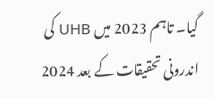گیا۔ تاہم 2023 میں UHB کی اندرونی تحقیقات کے بعد 2024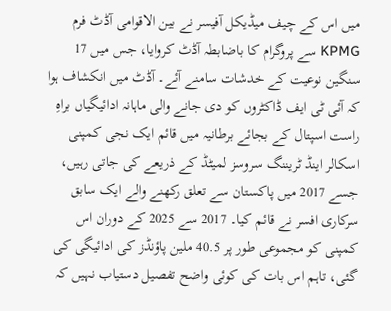میں اس کے چیف میڈیکل آفیسر نے بین الاقوامی آڈٹ فرم KPMG سے پروگرام کا باضابطہ آڈٹ کروایا، جس میں 17 سنگین نوعیت کے خدشات سامنے آئے۔ آڈٹ میں انکشاف ہوا کہ آئی ٹی ایف ڈاکٹروں کو دی جانے والی ماہانہ ادائیگیاں براہِ راست اسپتال کے بجائے برطانیہ میں قائم ایک نجی کمپنی اسکالر اینڈ ٹریننگ سروسز لمیٹڈ کے ذریعے کی جاتی رہیں، جسے 2017 میں پاکستان سے تعلق رکھنے والے ایک سابق سرکاری افسر نے قائم کیا۔ 2017 سے 2025 کے دوران اس کمپنی کو مجموعی طور پر 40.5 ملین پاؤنڈز کی ادائیگی کی گئی، تاہم اس بات کی کوئی واضح تفصیل دستیاب نہیں کہ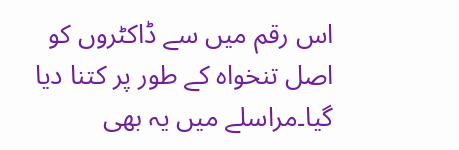اس رقم میں سے ڈاکٹروں کو اصل تنخواہ کے طور پر کتنا دیا گیا۔مراسلے میں یہ بھی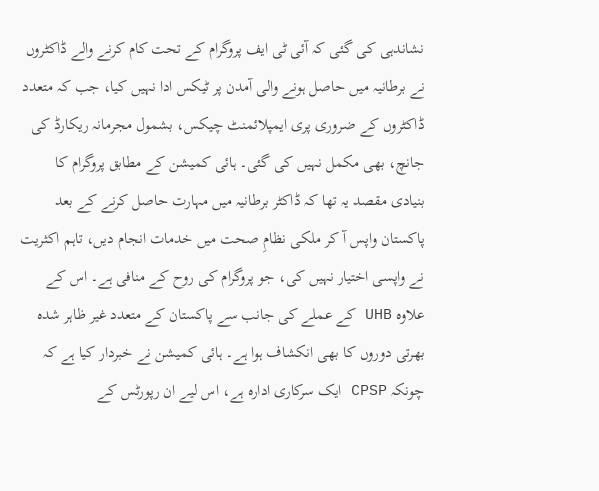نشاندہی کی گئی کہ آئی ٹی ایف پروگرام کے تحت کام کرنے والے ڈاکٹروں نے برطانیہ میں حاصل ہونے والی آمدن پر ٹیکس ادا نہیں کیا، جب کہ متعدد ڈاکٹروں کے ضروری پری ایمپلائمنٹ چیکس، بشمول مجرمانہ ریکارڈ کی جانچ، بھی مکمل نہیں کی گئی۔ ہائی کمیشن کے مطابق پروگرام کا بنیادی مقصد یہ تھا کہ ڈاکٹر برطانیہ میں مہارت حاصل کرنے کے بعد پاکستان واپس آ کر ملکی نظامِ صحت میں خدمات انجام دیں، تاہم اکثریت نے واپسی اختیار نہیں کی، جو پروگرام کی روح کے منافی ہے۔ اس کے علاوہ UHB کے عملے کی جانب سے پاکستان کے متعدد غیر ظاہر شدہ بھرتی دوروں کا بھی انکشاف ہوا ہے۔ ہائی کمیشن نے خبردار کیا ہے کہ چونکہ CPSP ایک سرکاری ادارہ ہے، اس لیے ان رپورٹس کے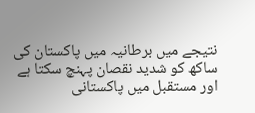نتیجے میں برطانیہ میں پاکستان کی ساکھ کو شدید نقصان پہنچ سکتا ہے اور مستقبل میں پاکستانی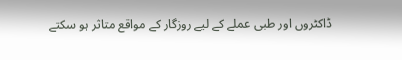ڈاکٹروں اور طبی عملے کے لیے روزگار کے مواقع متاثر ہو سکتے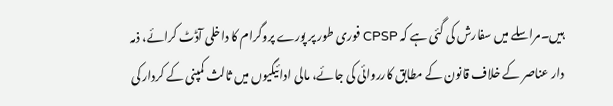ہیں۔مراسلے میں سفارش کی گئی ہے کہ CPSP فوری طور پر پورے پروگرام کا داخلی آڈٹ کرائے، ذمہ دار عناصر کے خلاف قانون کے مطابق کارروائی کی جائے، مالی ادائیگیوں میں ثالث کمپنی کے کردار کی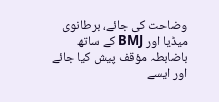وضاحت کی جائے، برطانوی میڈیا اور BMJ کے ساتھ باضابطہ مؤقف پیش کیا جائے اور ایسے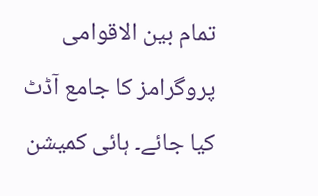تمام بین الاقوامی پروگرامز کا جامع آڈٹ کیا جائے۔ ہائی کمیشن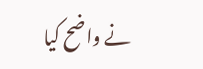نے واضح کیا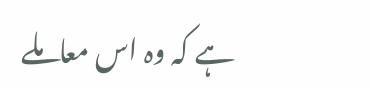ہے کہ وہ اس معاملے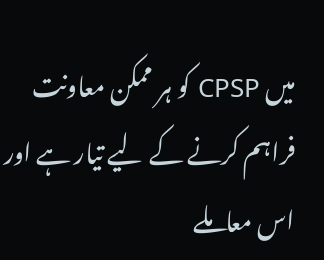میں CPSP کو ہر ممکن معاونت فراہم کرنے کے لیے تیار ہے اور اس معاملے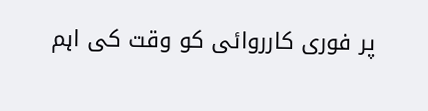پر فوری کارروائی کو وقت کی اہم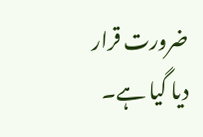ضرورت قرار دیا گیا ہے۔